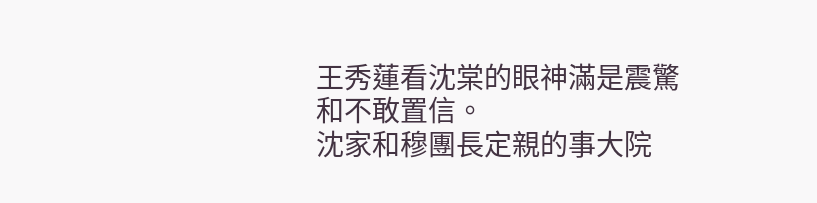王秀蓮看沈棠的眼神滿是震驚和不敢置信。
沈家和穆團長定親的事大院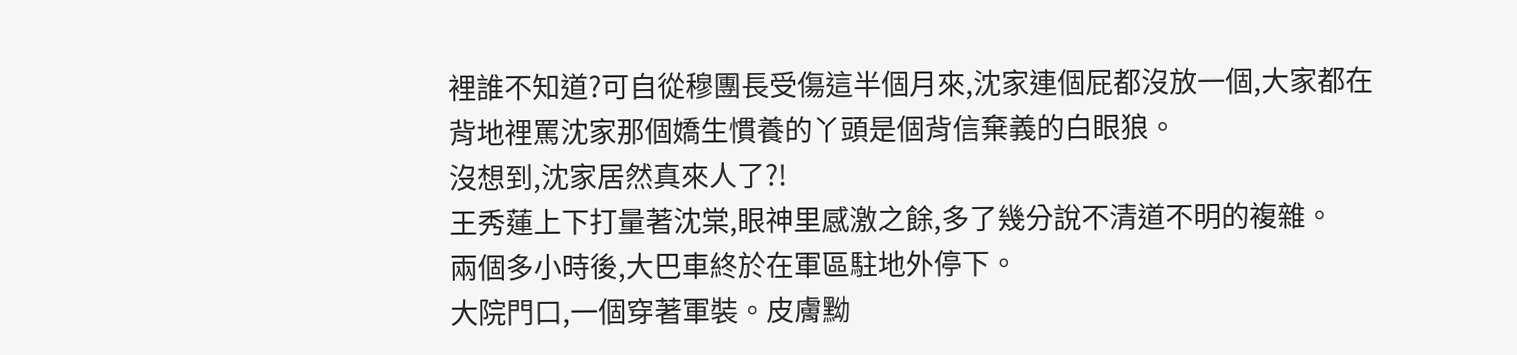裡誰不知道?可自從穆團長受傷這半個月來,沈家連個屁都沒放一個,大家都在背地裡罵沈家那個嬌生慣養的丫頭是個背信棄義的白眼狼。
沒想到,沈家居然真來人了?!
王秀蓮上下打量著沈棠,眼神里感激之餘,多了幾分說不清道不明的複雜。
兩個多小時後,大巴車終於在軍區駐地外停下。
大院門口,一個穿著軍裝。皮膚黝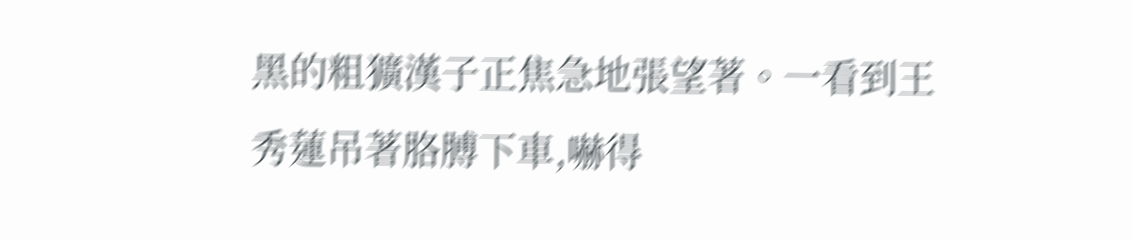黑的粗獷漢子正焦急地張望著。一看到王秀蓮吊著胳膊下車,嚇得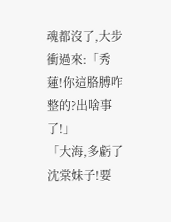魂都沒了,大步衝過來:「秀蓮!你這胳膊咋整的?出啥事了!」
「大海,多虧了沈棠妹子!要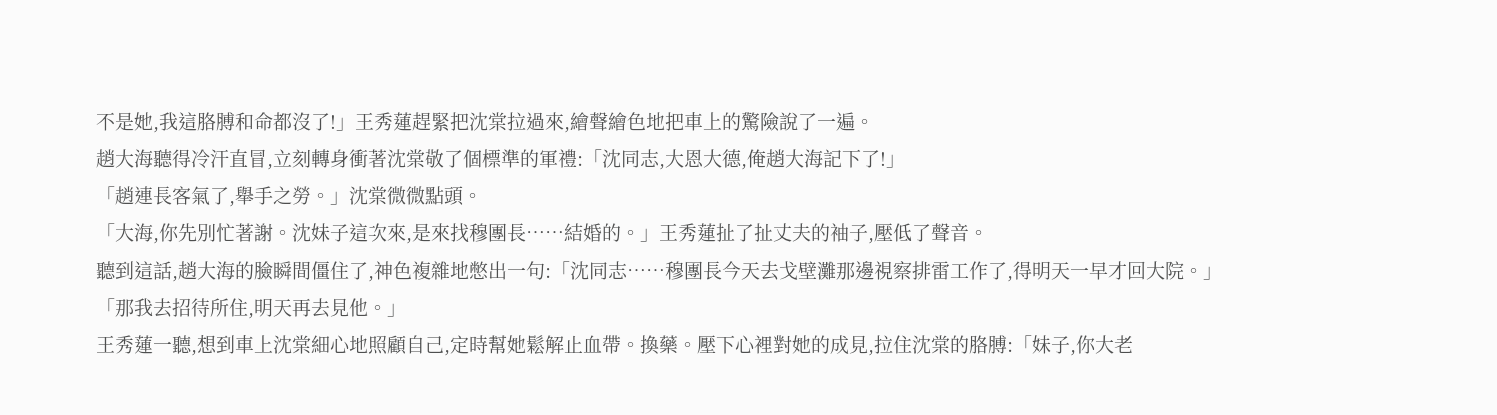不是她,我這胳膊和命都沒了!」王秀蓮趕緊把沈棠拉過來,繪聲繪色地把車上的驚險說了一遍。
趙大海聽得冷汗直冒,立刻轉身衝著沈棠敬了個標準的軍禮:「沈同志,大恩大德,俺趙大海記下了!」
「趙連長客氣了,舉手之勞。」沈棠微微點頭。
「大海,你先別忙著謝。沈妹子這次來,是來找穆團長……結婚的。」王秀蓮扯了扯丈夫的袖子,壓低了聲音。
聽到這話,趙大海的臉瞬間僵住了,神色複雜地憋出一句:「沈同志……穆團長今天去戈壁灘那邊視察排雷工作了,得明天一早才回大院。」
「那我去招待所住,明天再去見他。」
王秀蓮一聽,想到車上沈棠細心地照顧自己,定時幫她鬆解止血帶。換藥。壓下心裡對她的成見,拉住沈棠的胳膊:「妹子,你大老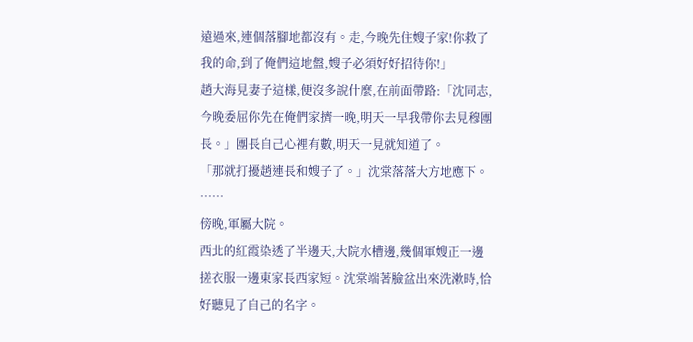遠過來,連個落腳地都沒有。走,今晚先住嫂子家!你救了我的命,到了俺們這地盤,嫂子必須好好招待你!」
趙大海見妻子這樣,便沒多說什麼,在前面帶路:「沈同志,今晚委屈你先在俺們家擠一晚,明天一早我帶你去見穆團長。」團長自己心裡有數,明天一見就知道了。
「那就打擾趙連長和嫂子了。」沈棠落落大方地應下。
……
傍晚,軍屬大院。
西北的紅霞染透了半邊天,大院水槽邊,幾個軍嫂正一邊搓衣服一邊東家長西家短。沈棠端著臉盆出來洗漱時,恰好聽見了自己的名字。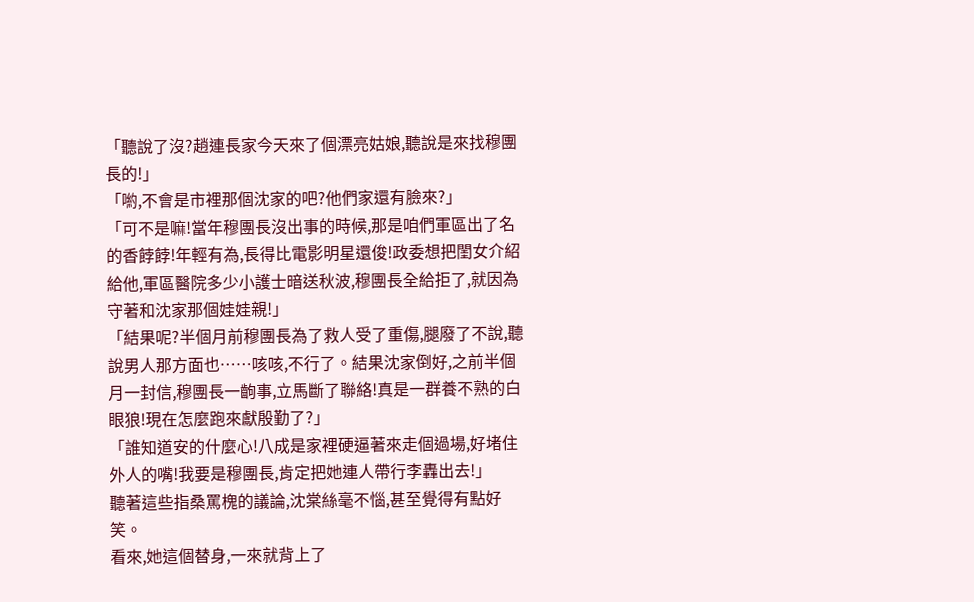「聽說了沒?趙連長家今天來了個漂亮姑娘,聽說是來找穆團長的!」
「喲,不會是市裡那個沈家的吧?他們家還有臉來?」
「可不是嘛!當年穆團長沒出事的時候,那是咱們軍區出了名的香餑餑!年輕有為,長得比電影明星還俊!政委想把閨女介紹給他,軍區醫院多少小護士暗送秋波,穆團長全給拒了,就因為守著和沈家那個娃娃親!」
「結果呢?半個月前穆團長為了救人受了重傷,腿廢了不說,聽說男人那方面也……咳咳,不行了。結果沈家倒好,之前半個月一封信,穆團長一齣事,立馬斷了聯絡!真是一群養不熟的白眼狼!現在怎麼跑來獻殷勤了?」
「誰知道安的什麼心!八成是家裡硬逼著來走個過場,好堵住外人的嘴!我要是穆團長,肯定把她連人帶行李轟出去!」
聽著這些指桑罵槐的議論,沈棠絲毫不惱,甚至覺得有點好笑。
看來,她這個替身,一來就背上了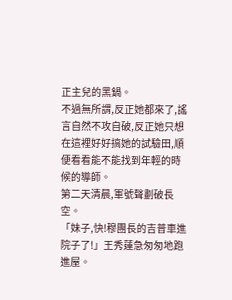正主兒的黑鍋。
不過無所謂,反正她都來了,謠言自然不攻自破,反正她只想在這裡好好搞她的試驗田,順便看看能不能找到年輕的時候的導師。
第二天清晨,軍號聲劃破長空。
「妹子,快!穆團長的吉普車進院子了!」王秀蓮急匆匆地跑進屋。